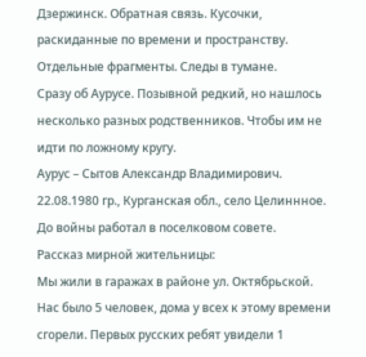Дзержинск. Обратная связь. Кусочки, раскиданные по времени и пространству. Отдельные фрагменты. Следы в тумане.
Сразу об Аурусе. Позывной редкий, но нашлось несколько разных родственников. Чтобы им не идти по ложному кругу.
Аурус – Сытов Александр Владимирович.
22.08.1980 гр., Курганская обл., село Целиннное. До войны работал в поселковом совете.
Рассказ мирной жительницы:
Мы жили в гаражах в районе ул. Октябрьской. Нас было 5 человек, дома у всех к этому времени сгорели. Первых русских ребят увидели 1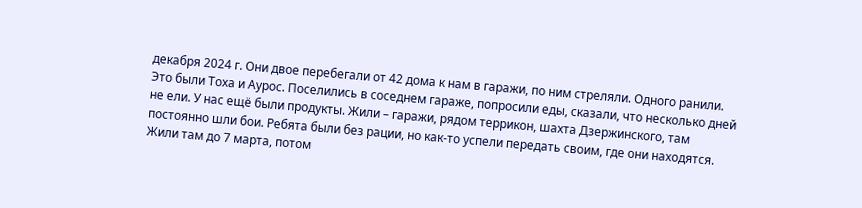декабря 2024 г. Они двое перебегали от 42 дома к нам в гаражи, по ним стреляли. Одного ранили. Это были Тоха и Аурос. Поселились в соседнем гараже, попросили еды, сказали, что несколько дней не ели. У нас ещё были продукты. Жили – гаражи, рядом террикон, шахта Дзержинского, там постоянно шли бои. Ребята были без рации, но как-то успели передать своим, где они находятся. Жили там до 7 марта, потом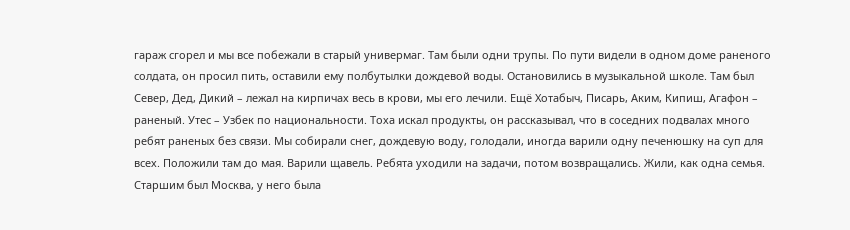гараж сгорел и мы все побежали в старый универмаг. Там были одни трупы. По пути видели в одном доме раненого солдата, он просил пить, оставили ему полбутылки дождевой воды. Остановились в музыкальной школе. Там был Север, Дед, Дикий – лежал на кирпичах весь в крови, мы его лечили. Ещё Хотабыч, Писарь, Аким, Кипиш, Агафон – раненый. Утес – Узбек по национальности. Тоха искал продукты, он рассказывал, что в соседних подвалах много ребят раненых без связи. Мы собирали снег, дождевую воду, голодали, иногда варили одну печенюшку на суп для всех. Положили там до мая. Варили щавель. Ребята уходили на задачи, потом возвращались. Жили, как одна семья. Старшим был Москва, у него была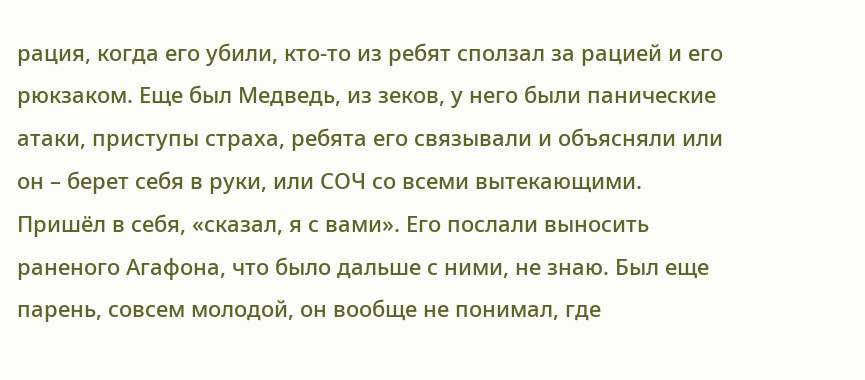рация, когда его убили, кто-то из ребят сползал за рацией и его рюкзаком. Еще был Медведь, из зеков, у него были панические атаки, приступы страха, ребята его связывали и объясняли или он – берет себя в руки, или СОЧ со всеми вытекающими. Пришёл в себя, «сказал, я с вами». Его послали выносить раненого Агафона, что было дальше с ними, не знаю. Был еще парень, совсем молодой, он вообще не понимал, где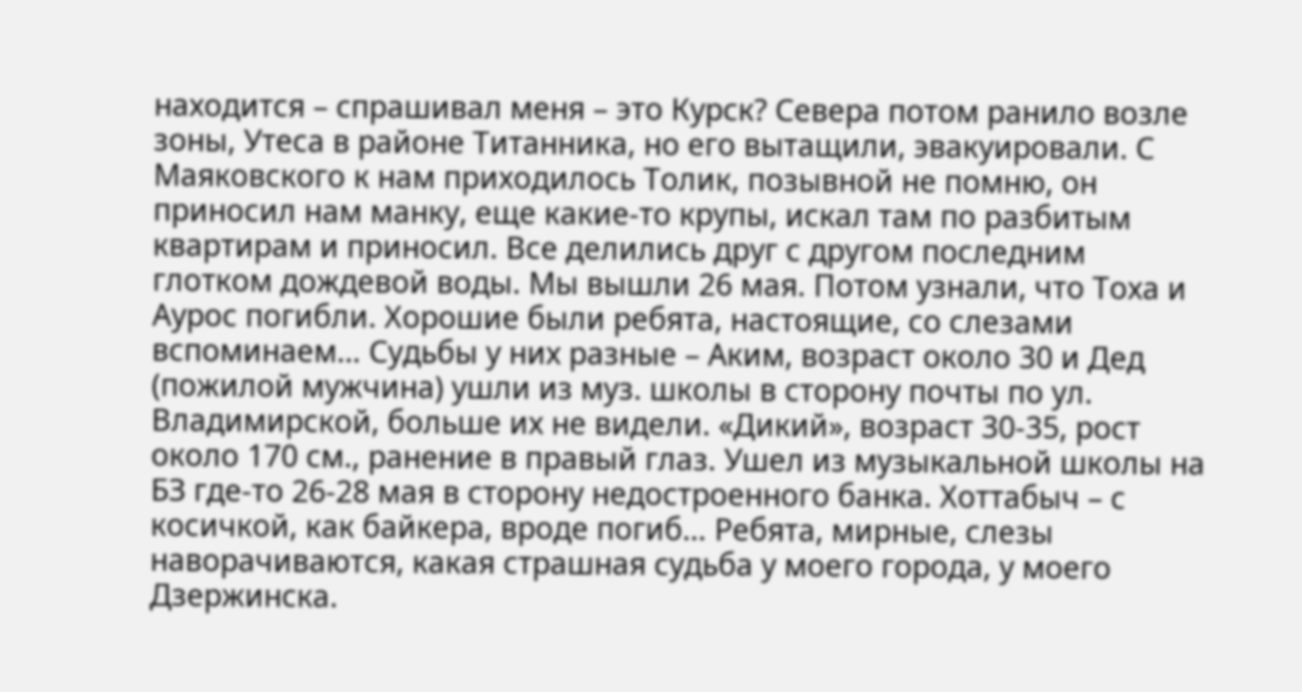находится – спрашивал меня – это Курск? Севера потом ранило возле зоны, Утеса в районе Титанника, но его вытащили, эвакуировали. С Маяковского к нам приходилось Толик, позывной не помню, он приносил нам манку, еще какие-то крупы, искал там по разбитым квартирам и приносил. Все делились друг с другом последним глотком дождевой воды. Мы вышли 26 мая. Потом узнали, что Тоха и Аурос погибли. Хорошие были ребята, настоящие, со слезами вспоминаем… Судьбы у них разные – Аким, возраст около 30 и Дед (пожилой мужчина) ушли из муз. школы в сторону почты по ул. Владимирской, больше их не видели. «Дикий», возраст 30-35, рост около 170 см., ранение в правый глаз. Ушел из музыкальной школы на БЗ где-то 26-28 мая в сторону недостроенного банка. Хоттабыч – с косичкой, как байкера, вроде погиб… Ребята, мирные, слезы наворачиваются, какая страшная судьба у моего города, у моего Дзержинска.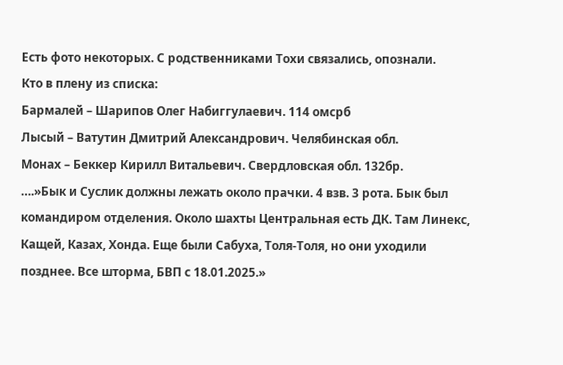Есть фото некоторых. С родственниками Тохи связались, опознали.
Кто в плену из списка:
Бармалей – Шарипов Олег Набиггулаевич. 114 омсрб
Лысый – Ватутин Дмитрий Александрович. Челябинская обл.
Монах – Беккер Кирилл Витальевич. Свердловская обл. 132бр.
….»Бык и Суслик должны лежать около прачки. 4 взв. 3 рота. Бык был командиром отделения. Около шахты Центральная есть ДК. Там Линекс, Кащей, Казах, Хонда. Еще были Сабуха, Толя-Толя, но они уходили позднее. Все шторма, БВП с 18.01.2025.»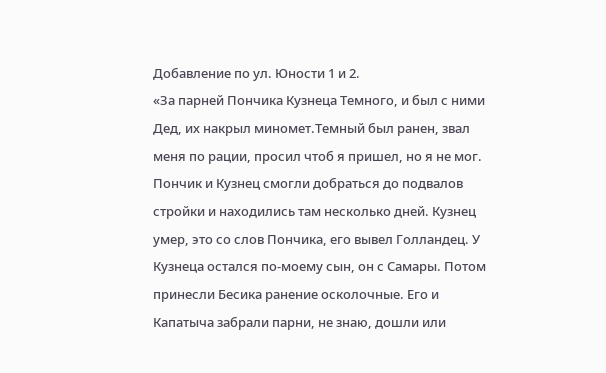Добавление по ул. Юности 1 и 2.
«За парней Пончика Кузнеца Темного, и был с ними Дед, их накрыл миномет.Темный был ранен, звал меня по рации, просил чтоб я пришел, но я не мог. Пончик и Кузнец смогли добраться до подвалов стройки и находились там несколько дней. Кузнец умер, это со слов Пончика, его вывел Голландец. У Кузнеца остался по-моему сын, он с Самары. Потом принесли Бесика ранение осколочные. Его и Капатыча забрали парни, не знаю, дошли или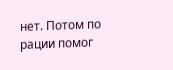нет. Потом по рации помог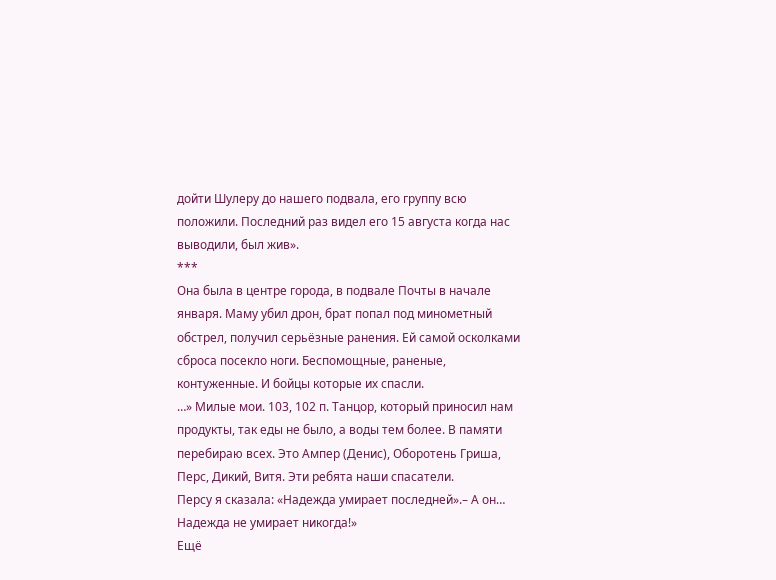дойти Шулеру до нашего подвала, его группу всю положили. Последний раз видел его 15 августа когда нас выводили, был жив».
***
Она была в центре города, в подвале Почты в начале января. Маму убил дрон, брат попал под минометный обстрел, получил серьёзные ранения. Ей самой осколками сброса посекло ноги. Беспомощные, раненые, контуженные. И бойцы которые их спасли.
…» Милые мои. 103, 102 п. Танцор, который приносил нам продукты, так еды не было, а воды тем более. В памяти перебираю всех. Это Ампер (Денис), Оборотень Гриша, Перс, Дикий, Витя. Эти ребята наши спасатели.
Персу я сказала: «Надежда умирает последней».– А он… Надежда не умирает никогда!»
Ещё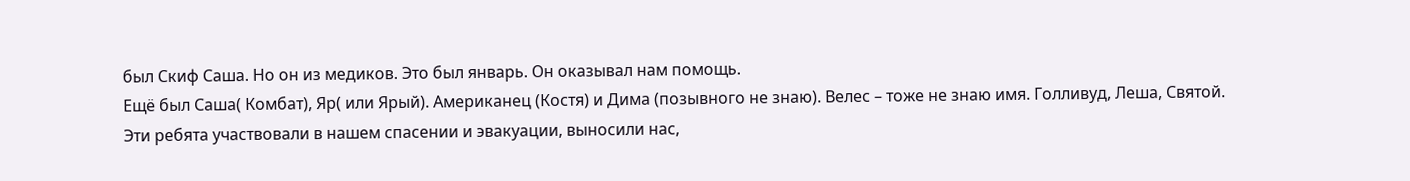был Скиф Саша. Но он из медиков. Это был январь. Он оказывал нам помощь.
Ещё был Саша( Комбат), Яр( или Ярый). Американец (Костя) и Дима (позывного не знаю). Велес – тоже не знаю имя. Голливуд, Леша, Святой.
Эти ребята участвовали в нашем спасении и эвакуации, выносили нас,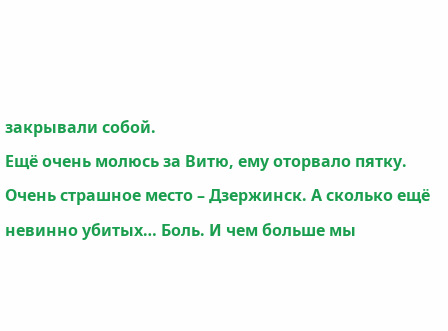закрывали собой.
Ещё очень молюсь за Витю, ему оторвало пятку. Очень страшное место – Дзержинск. А сколько ещё невинно убитых… Боль. И чем больше мы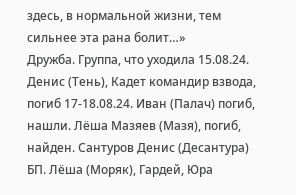здесь, в нормальной жизни, тем сильнее эта рана болит…»
Дружба. Группа, что уходила 15.08.24. Денис (Тень), Кадет командир взвода, погиб 17-18.08.24. Иван (Палач) погиб, нашли. Лёша Мазяев (Мазя), погиб, найден. Сантуров Денис (Десантура) БП. Лёша (Моряк), Гардей, Юра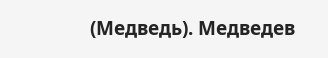(Медведь). Медведев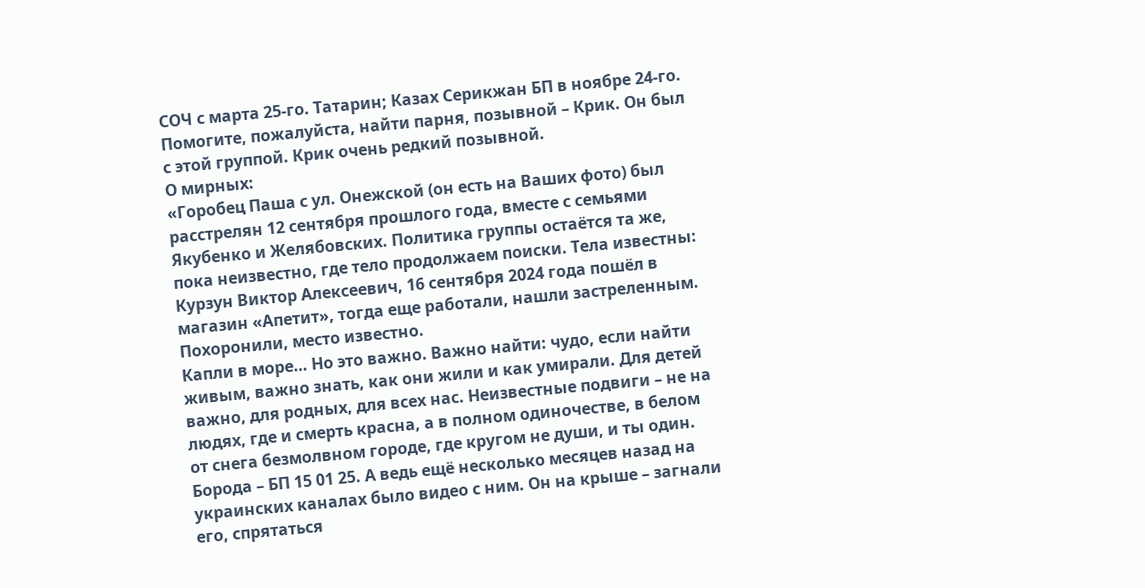СОЧ с марта 25-го. Татарин; Казах Серикжан БП в ноябре 24-го. Помогите, пожалуйста, найти парня, позывной – Крик. Он был с этой группой. Крик очень редкий позывной.
О мирных:
«Горобец Паша с ул. Онежской (он есть на Ваших фото) был расстрелян 12 сентября прошлого года, вместе с семьями Якубенко и Желябовских. Политика группы остаётся та же, пока неизвестно, где тело продолжаем поиски. Тела известны: Курзун Виктор Алексеевич, 16 сентября 2024 года пошёл в магазин «Апетит», тогда еще работали, нашли застреленным. Похоронили, место известно.
Капли в море… Но это важно. Важно найти: чудо, если найти живым, важно знать, как они жили и как умирали. Для детей важно, для родных, для всех нас. Неизвестные подвиги – не на людях, где и смерть красна, а в полном одиночестве, в белом от снега безмолвном городе, где кругом не души, и ты один. Борода – БП 15 01 25. А ведь ещё несколько месяцев назад на украинских каналах было видео с ним. Он на крыше – загнали его, спрятаться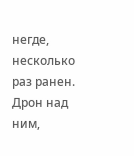негде, несколько раз ранен. Дрон над ним,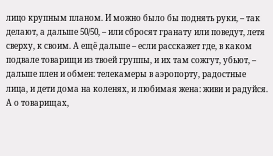лицо крупным планом. И можно было бы поднять руки, – так делают, а дальше 50/50, – или сбросят гранату или поведут, летя сверху, к своим. А ещё дальше – если расскажет где, в каком подвале товарищи из твоей группы, и их там сожгут, убьют, – дальше плен и обмен: телекамеры в аэропорту, радостные лица, и дети дома на коленях, и любимая жена: живи и радуйся. А о товарищах,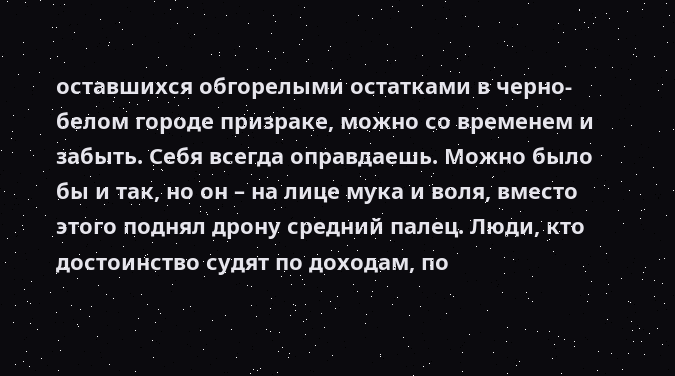оставшихся обгорелыми остатками в черно-белом городе призраке, можно со временем и забыть. Себя всегда оправдаешь. Можно было бы и так, но он – на лице мука и воля, вместо этого поднял дрону средний палец. Люди, кто достоинство судят по доходам, по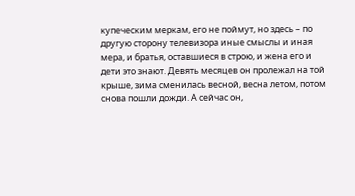купеческим меркам, его не поймут, но здесь – по другую сторону телевизора иные смыслы и иная мера, и братья, оставшиеся в строю, и жена его и дети это знают. Девять месяцев он пролежал на той крыше, зима сменилась весной, весна летом, потом снова пошли дожди. А сейчас он,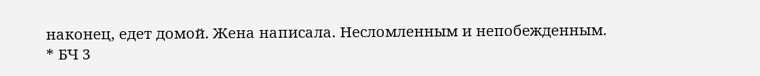наконец, едет домой. Жена написала. Несломленным и непобежденным.
* БЧ 3